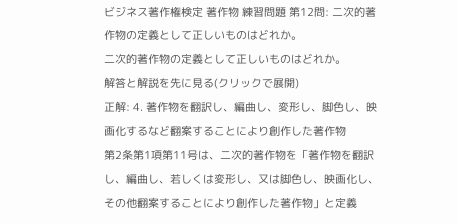ビジネス著作権検定 著作物 練習問題 第12問: 二次的著作物の定義として正しいものはどれか。
二次的著作物の定義として正しいものはどれか。
解答と解説を先に見る(クリックで展開)
正解: 4. 著作物を翻訳し、編曲し、変形し、脚色し、映画化するなど翻案することにより創作した著作物
第2条第1項第11号は、二次的著作物を「著作物を翻訳し、編曲し、若しくは変形し、又は脚色し、映画化し、その他翻案することにより創作した著作物」と定義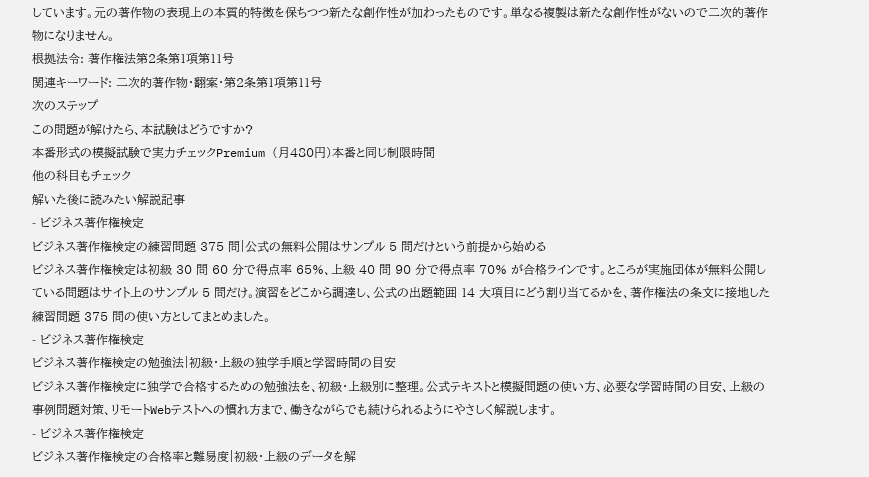しています。元の著作物の表現上の本質的特徴を保ちつつ新たな創作性が加わったものです。単なる複製は新たな創作性がないので二次的著作物になりません。
根拠法令: 著作権法第2条第1項第11号
関連キーワード: 二次的著作物・翻案・第2条第1項第11号
次のステップ
この問題が解けたら、本試験はどうですか?
本番形式の模擬試験で実力チェックPremium (月480円)本番と同じ制限時間
他の科目もチェック
解いた後に読みたい解説記事
- ビジネス著作権検定
ビジネス著作権検定の練習問題 375 問|公式の無料公開はサンプル 5 問だけという前提から始める
ビジネス著作権検定は初級 30 問 60 分で得点率 65%、上級 40 問 90 分で得点率 70% が合格ラインです。ところが実施団体が無料公開している問題はサイト上のサンプル 5 問だけ。演習をどこから調達し、公式の出題範囲 14 大項目にどう割り当てるかを、著作権法の条文に接地した練習問題 375 問の使い方としてまとめました。
- ビジネス著作権検定
ビジネス著作権検定の勉強法|初級・上級の独学手順と学習時間の目安
ビジネス著作権検定に独学で合格するための勉強法を、初級・上級別に整理。公式テキストと模擬問題の使い方、必要な学習時間の目安、上級の事例問題対策、リモートWebテストへの慣れ方まで、働きながらでも続けられるようにやさしく解説します。
- ビジネス著作権検定
ビジネス著作権検定の合格率と難易度|初級・上級のデータを解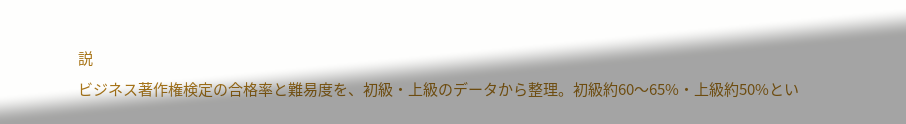説
ビジネス著作権検定の合格率と難易度を、初級・上級のデータから整理。初級約60〜65%・上級約50%とい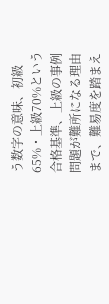う数字の意味、初級65%・上級70%という合格基準、上級の事例問題が難所になる理由まで、難易度を踏まえ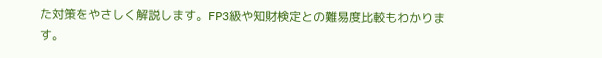た対策をやさしく解説します。FP3級や知財検定との難易度比較もわかります。